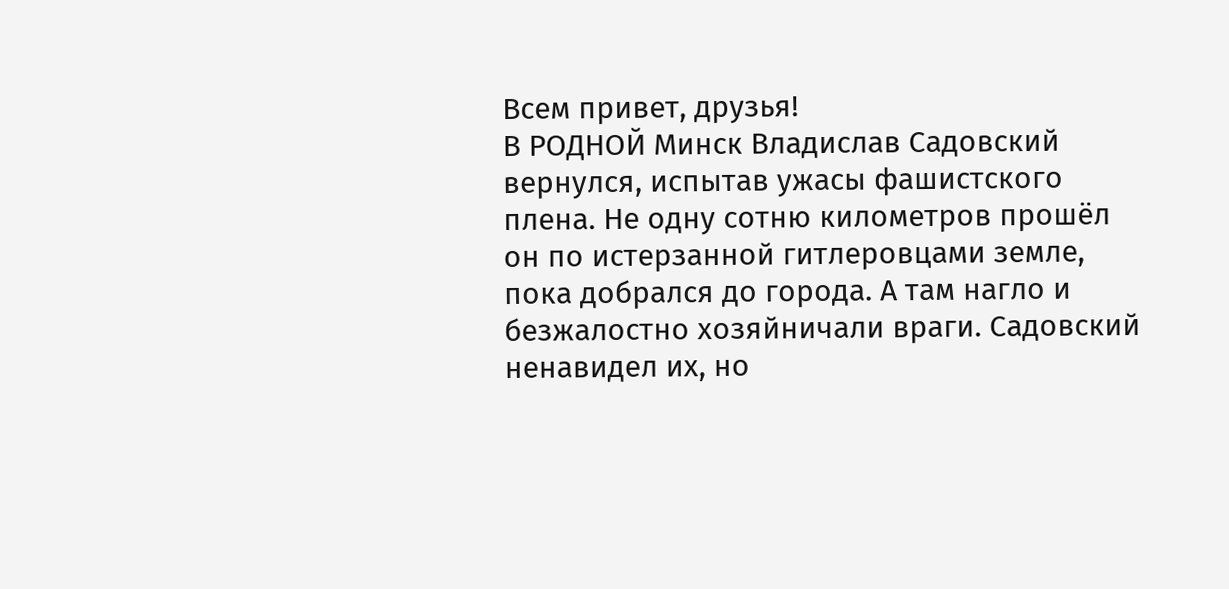Всем привет, друзья!
В РОДНОЙ Минск Владислав Садовский вернулся, испытав ужасы фашистского плена. Не одну сотню километров прошёл он по истерзанной гитлеровцами земле, пока добрался до города. А там нагло и безжалостно хозяйничали враги. Садовский ненавидел их, но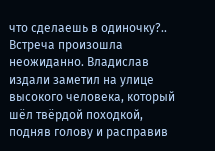что сделаешь в одиночку?..
Встреча произошла неожиданно. Владислав издали заметил на улице высокого человека, который шёл твёрдой походкой, подняв голову и расправив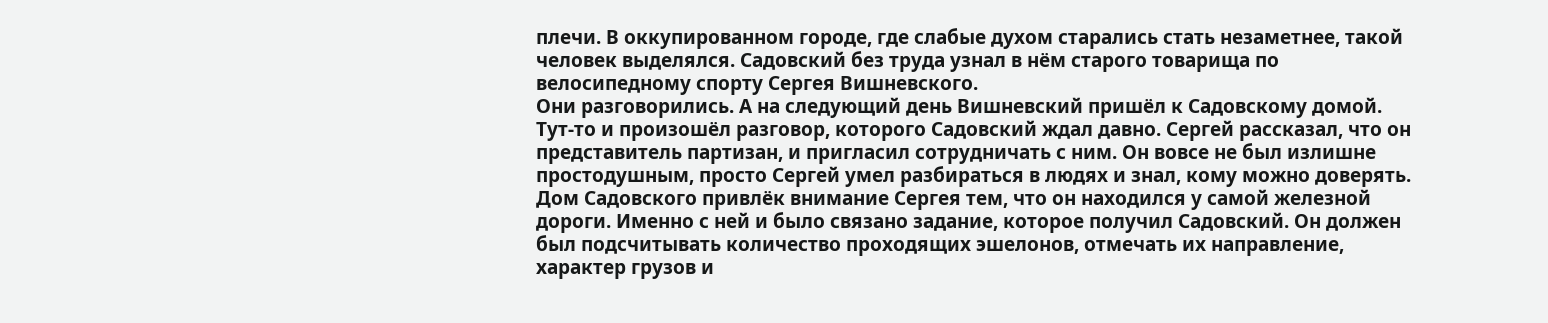плечи. В оккупированном городе, где слабые духом старались стать незаметнее, такой человек выделялся. Садовский без труда узнал в нём старого товарища по велосипедному спорту Сергея Вишневского.
Они разговорились. А на следующий день Вишневский пришёл к Садовскому домой. Тут-то и произошёл разговор, которого Садовский ждал давно. Сергей рассказал, что он представитель партизан, и пригласил сотрудничать с ним. Он вовсе не был излишне простодушным, просто Сергей умел разбираться в людях и знал, кому можно доверять.
Дом Садовского привлёк внимание Сергея тем, что он находился у самой железной дороги. Именно с ней и было связано задание, которое получил Садовский. Он должен был подсчитывать количество проходящих эшелонов, отмечать их направление, характер грузов и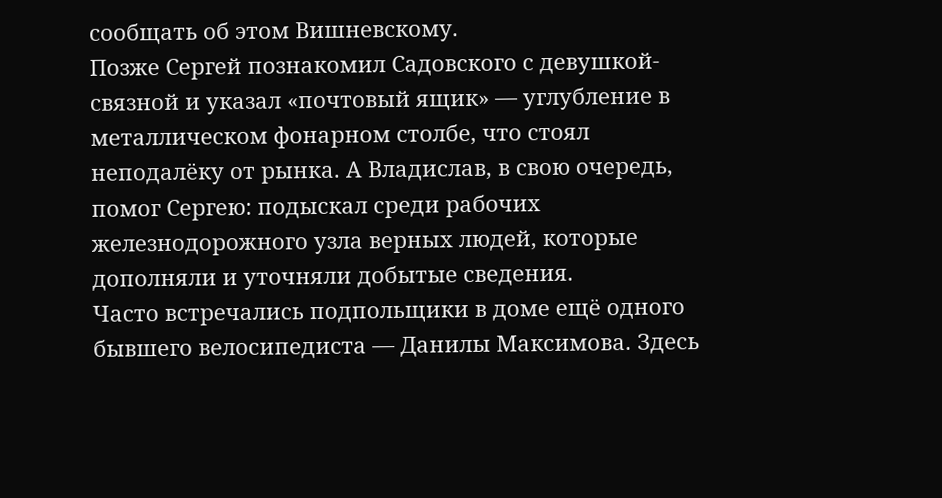сообщать об этом Вишневскому.
Позже Сергей познакомил Садовского с девушкой-связной и указал «почтовый ящик» — углубление в металлическом фонарном столбе, что стоял неподалёку от рынка. А Владислав, в свою очередь, помог Сергею: подыскал среди рабочих железнодорожного узла верных людей, которые дополняли и уточняли добытые сведения.
Часто встречались подпольщики в доме ещё одного бывшего велосипедиста — Данилы Максимова. Здесь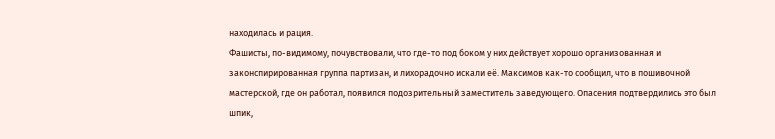находилась и рация.
Фашисты, по-видимому, почувствовали, что где-то под боком у них действует хорошо организованная и законспирированная группа партизан, и лихорадочно искали её. Максимов как-то сообщил, что в пошивочной мастерской, где он работал, появился подозрительный заместитель заведующего. Опасения подтвердились это был шпик,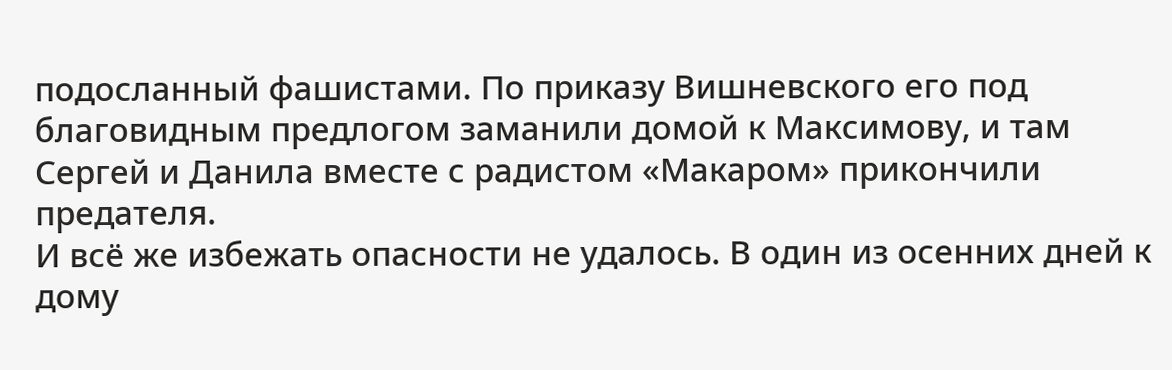подосланный фашистами. По приказу Вишневского его под благовидным предлогом заманили домой к Максимову, и там Сергей и Данила вместе с радистом «Макаром» прикончили предателя.
И всё же избежать опасности не удалось. В один из осенних дней к дому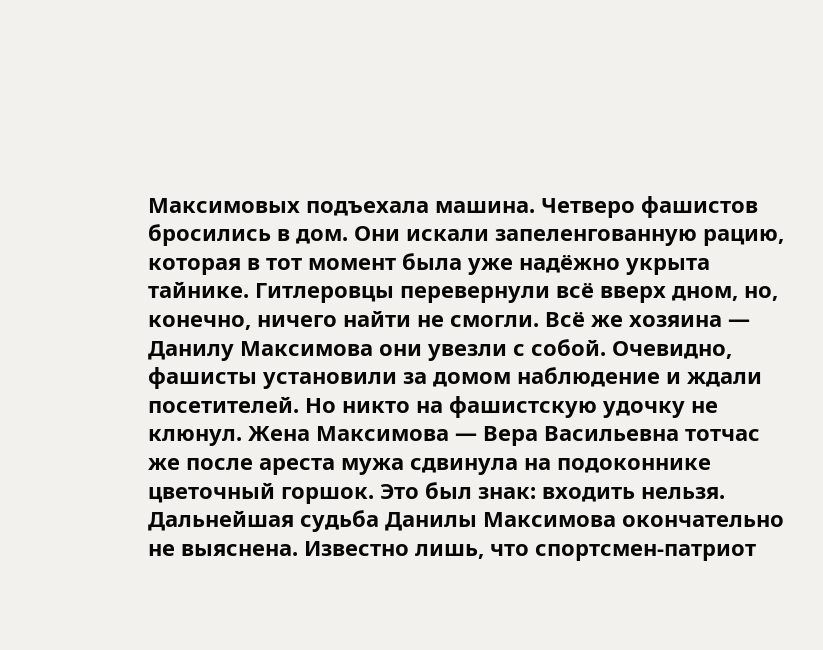Максимовых подъехала машина. Четверо фашистов бросились в дом. Они искали запеленгованную рацию, которая в тот момент была уже надёжно укрыта тайнике. Гитлеровцы перевернули всё вверх дном, но, конечно, ничего найти не смогли. Всё же хозяина — Данилу Максимова они увезли с собой. Очевидно, фашисты установили за домом наблюдение и ждали посетителей. Но никто на фашистскую удочку не клюнул. Жена Максимова — Вера Васильевна тотчас же после ареста мужа сдвинула на подоконнике цветочный горшок. Это был знак: входить нельзя.
Дальнейшая судьба Данилы Максимова окончательно не выяснена. Известно лишь, что спортсмен-патриот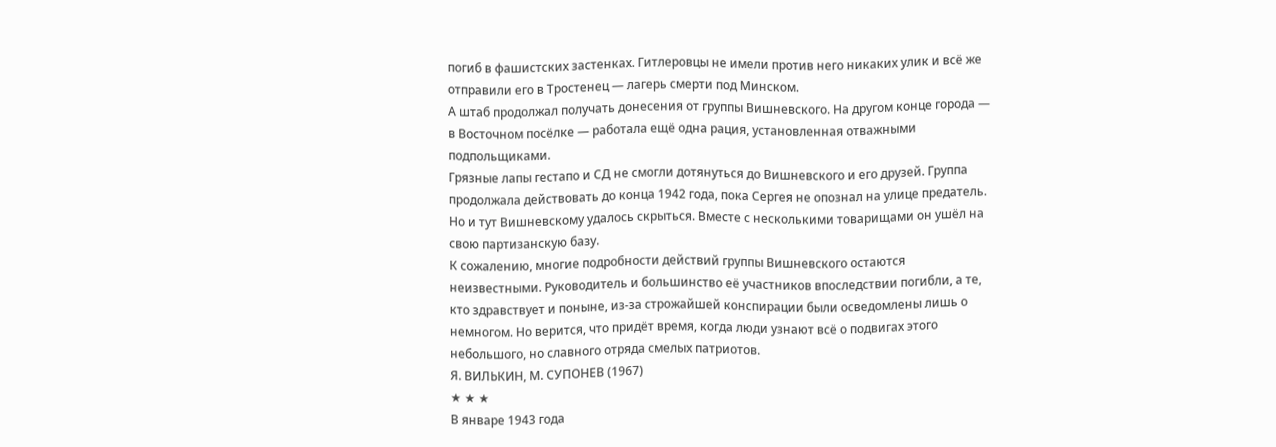погиб в фашистских застенках. Гитлеровцы не имели против него никаких улик и всё же отправили его в Тростенец — лагерь смерти под Минском.
А штаб продолжал получать донесения от группы Вишневского. На другом конце города — в Восточном посёлке — работала ещё одна рация, установленная отважными подпольщиками.
Грязные лапы гестапо и СД не смогли дотянуться до Вишневского и его друзей. Группа продолжала действовать до конца 1942 года, пока Сергея не опознал на улице предатель. Но и тут Вишневскому удалось скрыться. Вместе с несколькими товарищами он ушёл на свою партизанскую базу.
К сожалению, многие подробности действий группы Вишневского остаются неизвестными. Руководитель и большинство её участников впоследствии погибли, а те, кто здравствует и поныне, из-за строжайшей конспирации были осведомлены лишь о немногом. Но верится, что придёт время, когда люди узнают всё о подвигах этого небольшого, но славного отряда смелых патриотов.
Я. ВИЛЬКИН, М. СУПОНЕВ (1967)
★ ★ ★
В январе 1943 года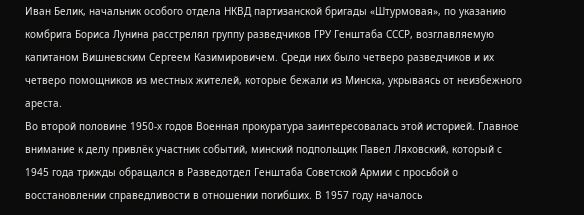Иван Белик, начальник особого отдела НКВД партизанской бригады «Штурмовая», по указанию комбрига Бориса Лунина расстрелял группу разведчиков ГРУ Генштаба СССР, возглавляемую капитаном Вишневским Сергеем Казимировичем. Среди них было четверо разведчиков и их четверо помощников из местных жителей, которые бежали из Минска, укрываясь от неизбежного ареста.
Во второй половине 1950-х годов Военная прокуратура заинтересовалась этой историей. Главное внимание к делу привлёк участник событий, минский подпольщик Павел Ляховский, который с 1945 года трижды обращался в Разведотдел Генштаба Советской Армии с просьбой о восстановлении справедливости в отношении погибших. В 1957 году началось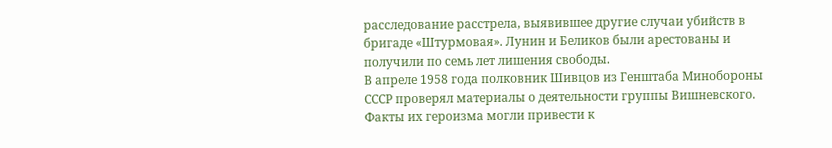расследование расстрела, выявившее другие случаи убийств в бригаде «Штурмовая». Лунин и Беликов были арестованы и получили по семь лет лишения свободы.
В апреле 1958 года полковник Шивцов из Генштаба Минобороны СССР проверял материалы о деятельности группы Вишневского. Факты их героизма могли привести к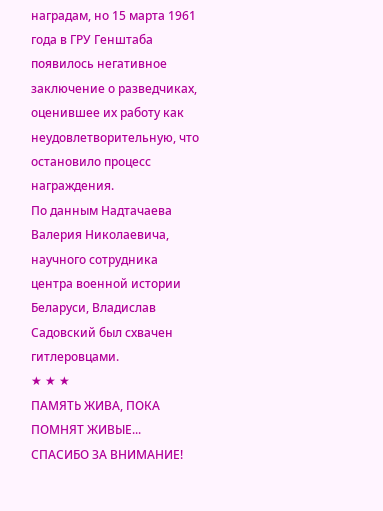наградам, но 15 марта 1961 года в ГРУ Генштаба появилось негативное заключение о разведчиках, оценившее их работу как неудовлетворительную, что остановило процесс награждения.
По данным Надтачаева Валерия Николаевича, научного сотрудника центра военной истории Беларуси, Владислав Садовский был схвачен гитлеровцами.
★ ★ ★
ПАМЯТЬ ЖИВА, ПОКА ПОМНЯТ ЖИВЫЕ...
СПАСИБО ЗА ВНИМАНИЕ!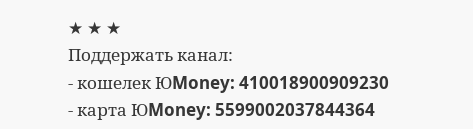★ ★ ★
Поддержать канал:
- кошелек ЮMoney: 410018900909230
- карта ЮMoney: 5599002037844364